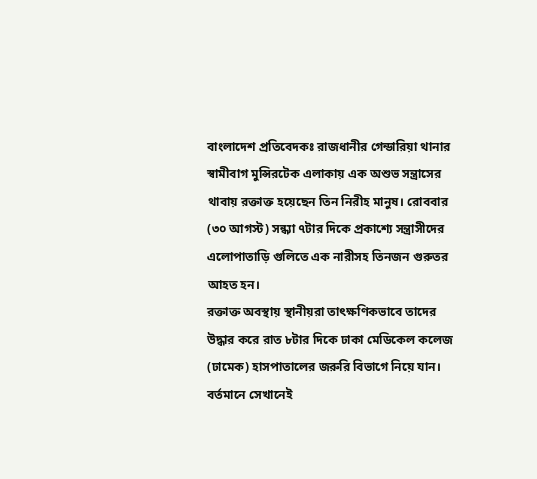বাংলাদেশ প্রতিবেদকঃ রাজধানীর গেন্ডারিয়া থানার স্বামীবাগ মুন্সিরটেক এলাকায় এক অশুভ সন্ত্রাসের থাবায় রক্তাক্ত হয়েছেন তিন নিরীহ মানুষ। রোববার (৩০ আগস্ট) সন্ধ্যা ৭টার দিকে প্রকাশ্যে সন্ত্রাসীদের এলোপাতাড়ি গুলিতে এক নারীসহ তিনজন গুরুতর আহত হন।
রক্তাক্ত অবস্থায় স্থানীয়রা তাৎক্ষণিকভাবে তাদের উদ্ধার করে রাত ৮টার দিকে ঢাকা মেডিকেল কলেজ (ঢামেক) হাসপাতালের জরুরি বিভাগে নিয়ে যান। বর্তমানে সেখানেই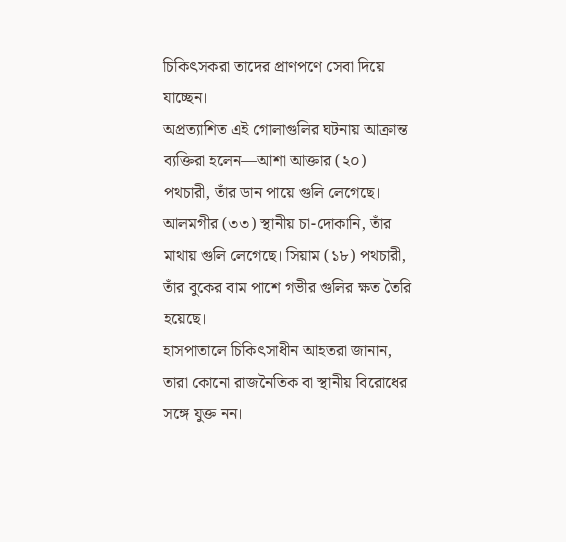চিকিৎসকরা তাদের প্রাণপণে সেবা দিয়ে যাচ্ছেন।
অপ্রত্যাশিত এই গোলাগুলির ঘটনায় আক্রান্ত ব্যক্তিরা হলেন—আশা আক্তার (২০) পথচারী, তাঁর ডান পায়ে গুলি লেগেছে। আলমগীর (৩৩) স্থানীয় চা-দোকানি, তাঁর মাথায় গুলি লেগেছে। সিয়াম (১৮) পথচারী, তাঁর বুকের বাম পাশে গভীর গুলির ক্ষত তৈরি হয়েছে।
হাসপাতালে চিকিৎসাধীন আহতরা জানান, তারা কোনো রাজনৈতিক বা স্থানীয় বিরোধের সঙ্গে যুক্ত নন।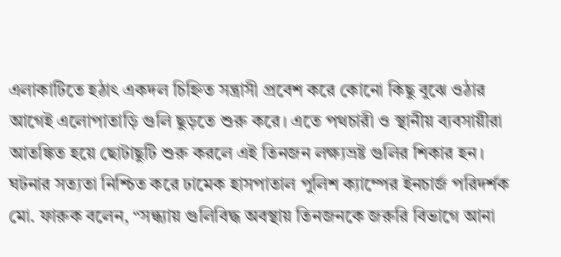এলাকাটিতে হঠাৎ একদল চিহ্নিত সন্ত্রাসী প্রবেশ করে কোনো কিছু বুঝে ওঠার আগেই এলোপাতাড়ি গুলি ছুড়তে শুরু করে। এতে পথচারী ও স্থানীয় ব্যবসায়ীরা আতঙ্কিত হয়ে ছোটাছুটি শুরু করলে এই তিনজন লক্ষ্যভ্রষ্ট গুলির শিকার হন।
ঘটনার সত্যতা নিশ্চিত করে ঢামেক হাসপাতাল পুলিশ ক্যাম্পের ইনচার্জ পরিদর্শক মো. ফারুক বলেন, “সন্ধ্যায় গুলিবিদ্ধ অবস্থায় তিনজনকে জরুরি বিভাগে আনা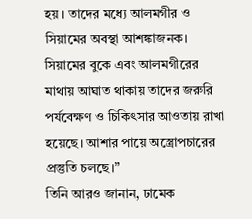হয়। তাদের মধ্যে আলমগীর ও সিয়ামের অবস্থা আশঙ্কাজনক। সিয়ামের বুকে এবং আলমগীরের মাথায় আঘাত থাকায় তাদের জরুরি পর্যবেক্ষণ ও চিকিৎসার আওতায় রাখা হয়েছে। আশার পায়ে অস্ত্রোপচারের প্রস্তুতি চলছে।”
তিনি আরও জানান, ঢামেক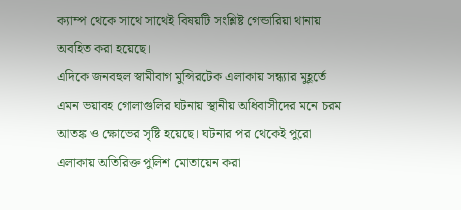ক্যাম্প থেকে সাথে সাথেই বিষয়টি সংশ্লিষ্ট গেন্ডারিয়া থানায় অবহিত করা হয়েছে।
এদিকে জনবহুল স্বামীবাগ মুন্সিরটেক এলাকায় সন্ধ্যার মুহূর্তে এমন ভয়াবহ গোলাগুলির ঘটনায় স্থানীয় অধিবাসীদের মনে চরম আতঙ্ক ও ক্ষোভের সৃষ্টি হয়েছে। ঘটনার পর থেকেই পুরো এলাকায় অতিরিক্ত পুলিশ মোতায়েন করা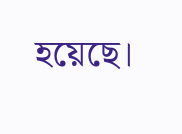হয়েছে।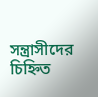সন্ত্রাসীদের চিহ্নিত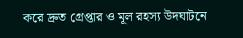করে দ্রুত গ্রেপ্তার ও মূল রহস্য উদঘাটনে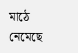মাঠে নেমেছে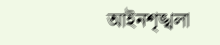আইনশৃঙ্খলা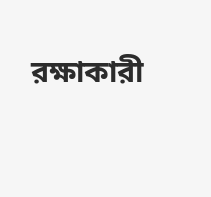রক্ষাকারী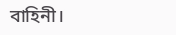বাহিনী।